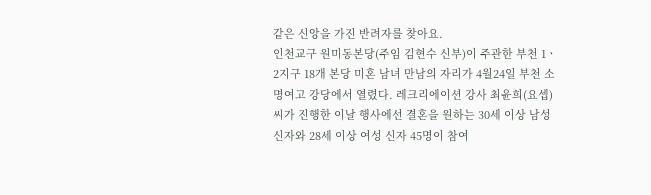같은 신앙을 가진 반려자를 찾아요.
인천교구 원미동본당(주임 김현수 신부)이 주관한 부천 1ㆍ2지구 18개 본당 미혼 남녀 만남의 자리가 4월24일 부천 소명여고 강당에서 열렸다. 레크리에이션 강사 최윤희(요셉)씨가 진행한 이날 행사에선 결혼을 원하는 30세 이상 남성 신자와 28세 이상 여성 신자 45명이 참여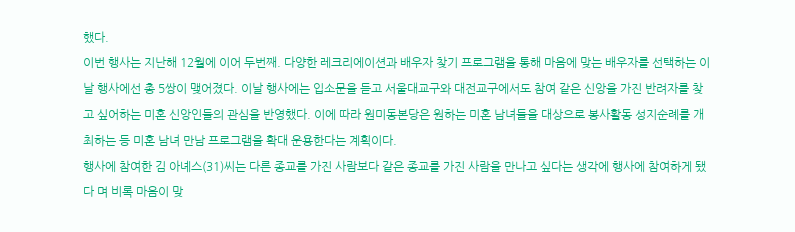했다.
이번 행사는 지난해 12월에 이어 두번째. 다양한 레크리에이션과 배우자 찾기 프로그램을 통해 마음에 맞는 배우자를 선택하는 이날 행사에선 총 5쌍이 맺어졌다. 이날 행사에는 입소문을 듣고 서울대교구와 대전교구에서도 참여 같은 신앙을 가진 반려자를 찾고 싶어하는 미혼 신앙인들의 관심을 반영했다. 이에 따라 원미동본당은 원하는 미혼 남녀들을 대상으로 봉사활동 성지순례를 개최하는 등 미혼 남녀 만남 프로그램을 확대 운용한다는 계획이다.
행사에 참여한 김 아녜스(31)씨는 다른 종교를 가진 사람보다 같은 종교를 가진 사람을 만나고 싶다는 생각에 행사에 참여하게 됐다 며 비록 마음이 맞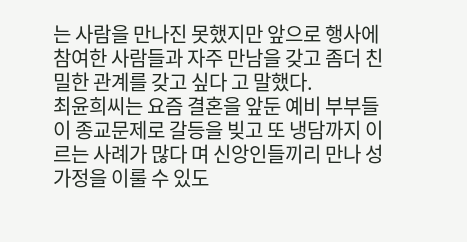는 사람을 만나진 못했지만 앞으로 행사에 참여한 사람들과 자주 만남을 갖고 좀더 친밀한 관계를 갖고 싶다 고 말했다.
최윤희씨는 요즘 결혼을 앞둔 예비 부부들이 종교문제로 갈등을 빚고 또 냉담까지 이르는 사례가 많다 며 신앙인들끼리 만나 성가정을 이룰 수 있도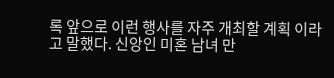록 앞으로 이런 행사를 자주 개최할 계획 이라고 말했다. 신앙인 미혼 남녀 만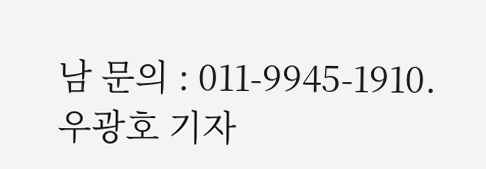남 문의 : 011-9945-1910.
우광호 기자